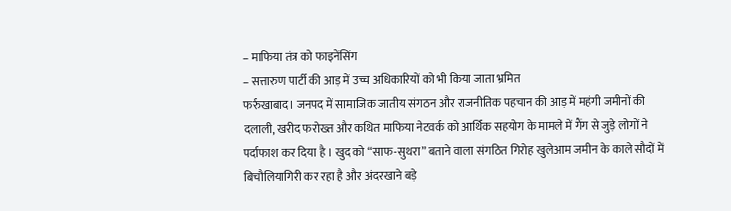– माफिया तंत्र को फाइनेंसिंग
– सत्तारुण पार्टी की आड़ में उच्च अधिकारियों को भी किया जाता भ्रमित
फर्रुखाबाद। जनपद में सामाजिक जातीय संगठन और राजनीतिक पहचान की आड़ में महंगी जमीनों की दलाली, खरीद फरोख्त और कथित माफिया नेटवर्क को आर्थिक सहयोग के मामले में गैंग से जुड़े लोगों ने पर्दाफाश कर दिया है । खुद को “साफ-सुथरा” बताने वाला संगठित गिरोह खुलेआम जमीन के काले सौदों में बिचौलियागिरी कर रहा है और अंदरखाने बड़े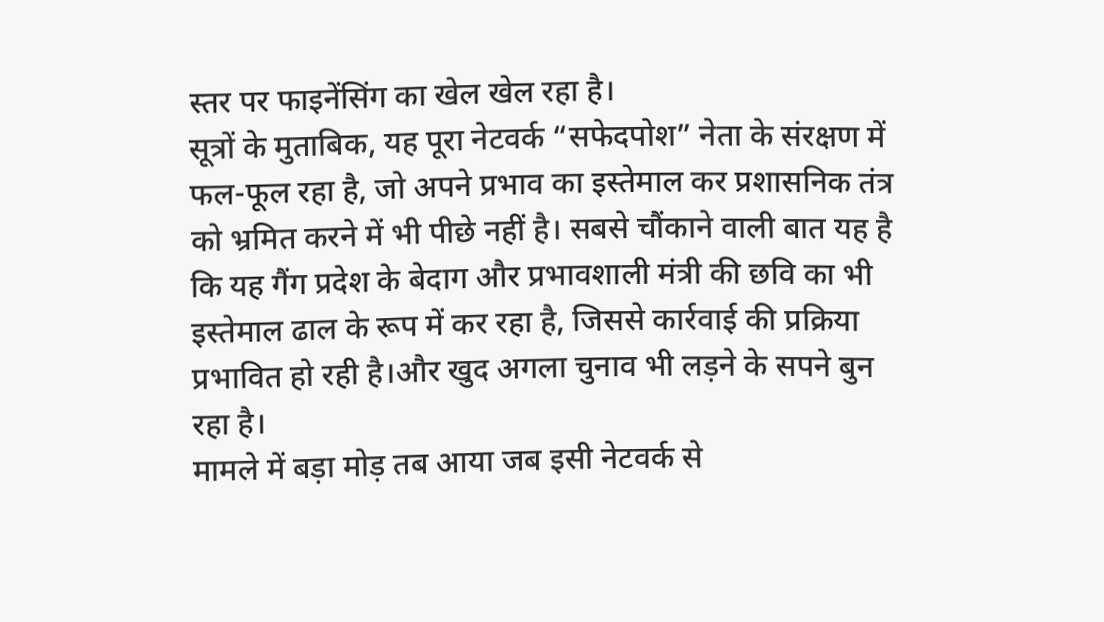स्तर पर फाइनेंसिंग का खेल खेल रहा है।
सूत्रों के मुताबिक, यह पूरा नेटवर्क “सफेदपोश” नेता के संरक्षण में फल-फूल रहा है, जो अपने प्रभाव का इस्तेमाल कर प्रशासनिक तंत्र को भ्रमित करने में भी पीछे नहीं है। सबसे चौंकाने वाली बात यह है कि यह गैंग प्रदेश के बेदाग और प्रभावशाली मंत्री की छवि का भी इस्तेमाल ढाल के रूप में कर रहा है, जिससे कार्रवाई की प्रक्रिया प्रभावित हो रही है।और खुद अगला चुनाव भी लड़ने के सपने बुन रहा है।
मामले में बड़ा मोड़ तब आया जब इसी नेटवर्क से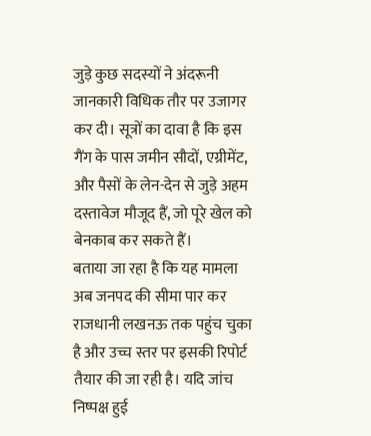जुड़े कुछ सदस्यों ने अंदरूनी जानकारी विधिक तौर पर उजागर कर दी। सूत्रों का दावा है कि इस गैंग के पास जमीन सौदों, एग्रीमेंट, और पैसों के लेन-देन से जुड़े अहम दस्तावेज मौजूद हैं, जो पूरे खेल को बेनकाब कर सकते हैं।
बताया जा रहा है कि यह मामला अब जनपद की सीमा पार कर राजधानी लखनऊ तक पहुंच चुका है और उच्च स्तर पर इसकी रिपोर्ट तैयार की जा रही है। यदि जांच निष्पक्ष हुई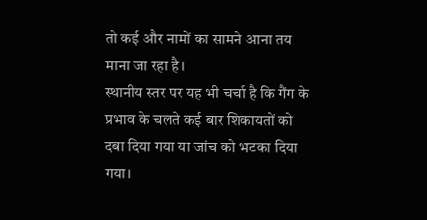तो कई और नामों का सामने आना तय माना जा रहा है।
स्थानीय स्तर पर यह भी चर्चा है कि गैंग के प्रभाव के चलते कई बार शिकायतों को दबा दिया गया या जांच को भटका दिया गया।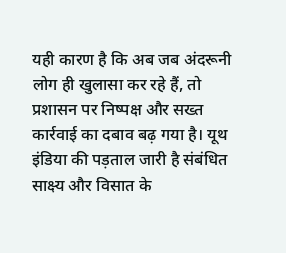यही कारण है कि अब जब अंदरूनी लोग ही खुलासा कर रहे हैं, तो प्रशासन पर निष्पक्ष और सख्त कार्रवाई का दबाव बढ़ गया है। यूथ इंडिया की पड़ताल जारी है संबंधित साक्ष्य और विसात के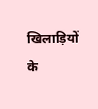खिलाड़ियों के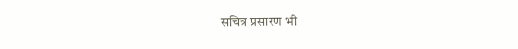सचित्र प्रसारण भी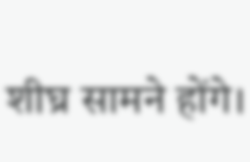शीघ्र सामने होंगे।